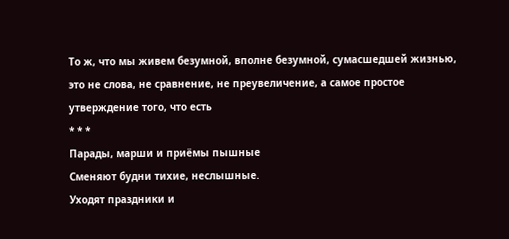То ж, что мы живем безумной, вполне безумной, сумасшедшей жизнью, это не слова, не сравнение, не преувеличение, а самое простое утверждение того, что есть
* * *
Парады, марши и приёмы пышные
Сменяют будни тихие, неслышные.
Уходят праздники и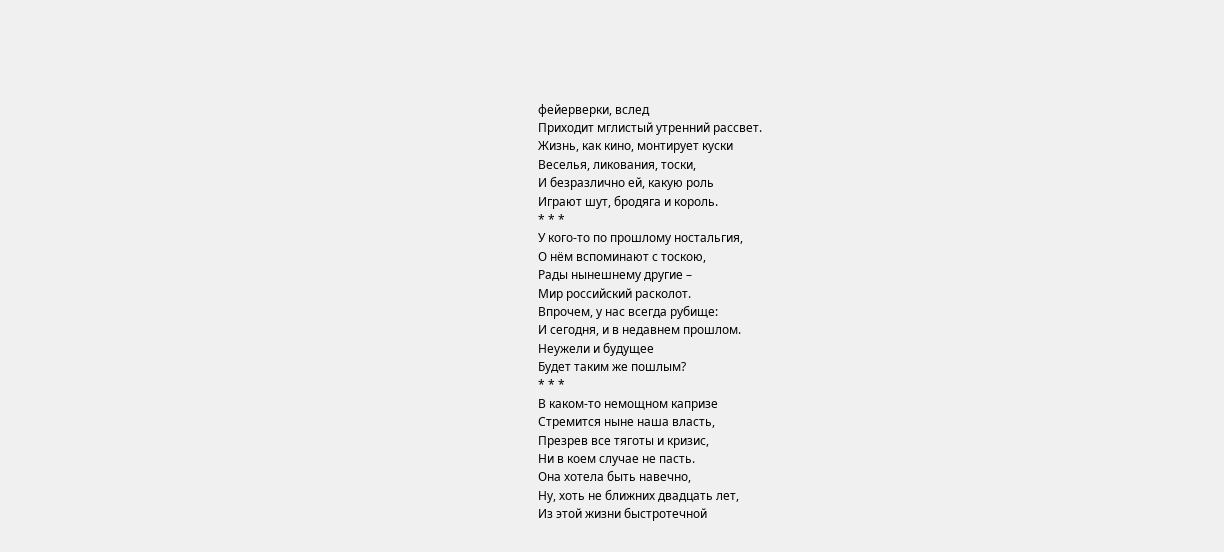фейерверки, вслед
Приходит мглистый утренний рассвет.
Жизнь, как кино, монтирует куски
Веселья, ликования, тоски,
И безразлично ей, какую роль
Играют шут, бродяга и король.
* * *
У кого-то по прошлому ностальгия,
О нём вспоминают с тоскою,
Рады нынешнему другие –
Мир российский расколот.
Впрочем, у нас всегда рубище:
И сегодня, и в недавнем прошлом.
Неужели и будущее
Будет таким же пошлым?
* * *
В каком-то немощном капризе
Стремится ныне наша власть,
Презрев все тяготы и кризис,
Ни в коем случае не пасть.
Она хотела быть навечно,
Ну, хоть не ближних двадцать лет,
Из этой жизни быстротечной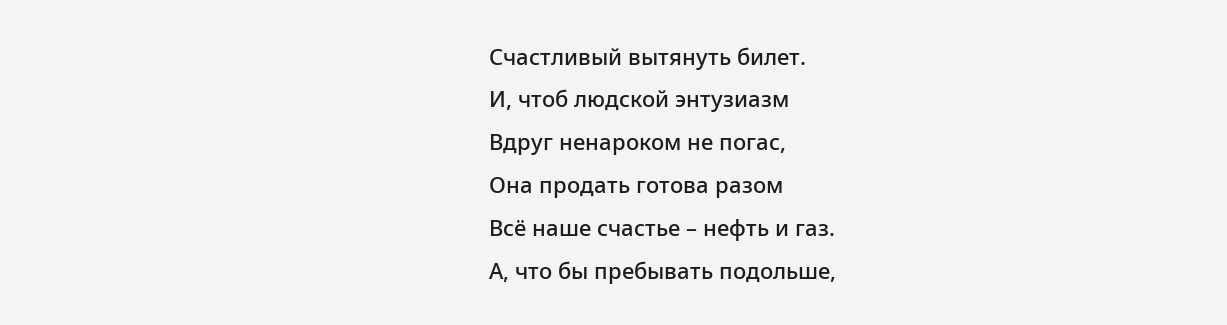Счастливый вытянуть билет.
И, чтоб людской энтузиазм
Вдруг ненароком не погас,
Она продать готова разом
Всё наше счастье – нефть и газ.
А, что бы пребывать подольше,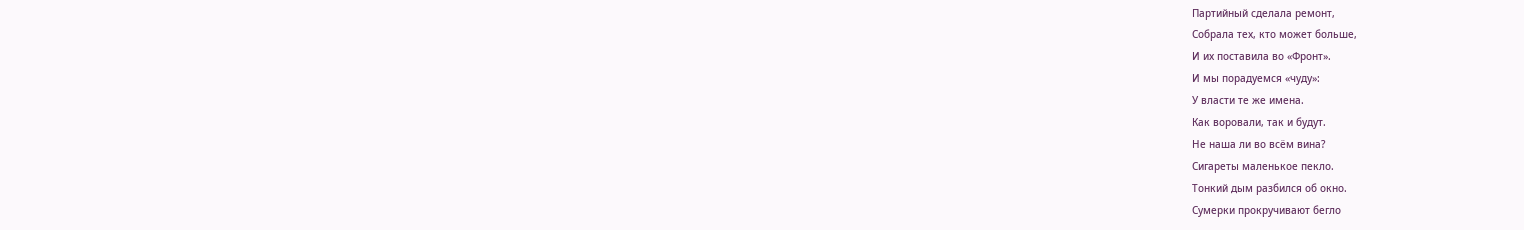Партийный сделала ремонт,
Собрала тех, кто может больше,
И их поставила во «Фронт».
И мы порадуемся «чуду»:
У власти те же имена.
Как воровали, так и будут.
Не наша ли во всём вина?
Сигареты маленькое пекло.
Тонкий дым разбился об окно.
Сумерки прокручивают бегло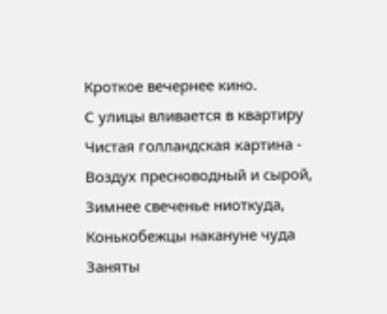Кроткое вечернее кино.
С улицы вливается в квартиру
Чистая голландская картина -
Воздух пресноводный и сырой,
Зимнее свеченье ниоткуда,
Конькобежцы накануне чуда
Заняты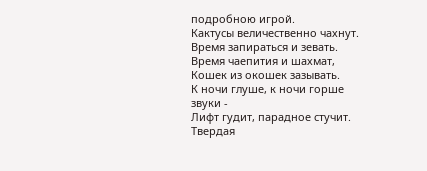подробною игрой.
Кактусы величественно чахнут.
Время запираться и зевать.
Время чаепития и шахмат,
Кошек из окошек зазывать.
К ночи глуше, к ночи горше звуки -
Лифт гудит, парадное стучит.
Твердая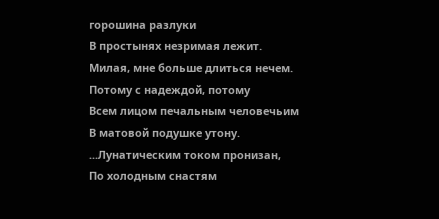горошина разлуки
В простынях незримая лежит.
Милая, мне больше длиться нечем.
Потому с надеждой, потому
Всем лицом печальным человечьим
В матовой подушке утону.
...Лунатическим током пронизан,
По холодным снастям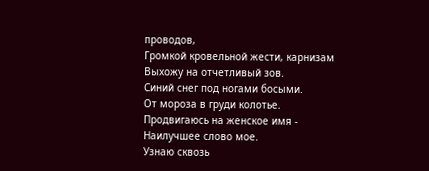проводов,
Громкой кровельной жести, карнизам
Выхожу на отчетливый зов.
Синий снег под ногами босыми.
От мороза в груди колотье.
Продвигаюсь на женское имя -
Наилучшее слово мое.
Узнаю сквозь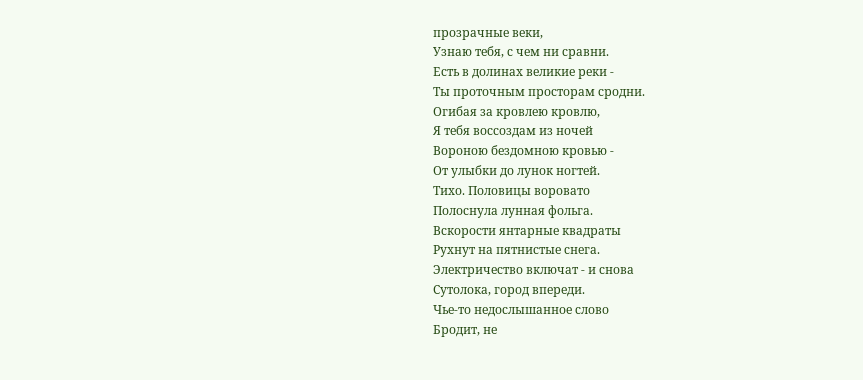прозрачные веки,
Узнаю тебя, с чем ни сравни.
Есть в долинах великие реки -
Ты проточным просторам сродни.
Огибая за кровлею кровлю,
Я тебя воссоздам из ночей
Вороною бездомною кровью -
От улыбки до лунок ногтей.
Тихо. Половицы воровато
Полоснула лунная фольга.
Вскорости янтарные квадраты
Рухнут на пятнистые снега.
Электричество включат - и снова
Сутолока, город впереди.
Чье-то недослышанное слово
Бродит, не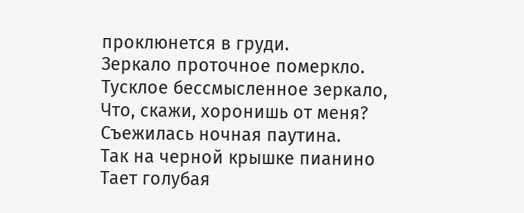проклюнется в груди.
Зеркало проточное померкло.
Тусклое бессмысленное зеркало,
Что, скажи, хоронишь от меня?
Съежилась ночная паутина.
Так на черной крышке пианино
Тает голубая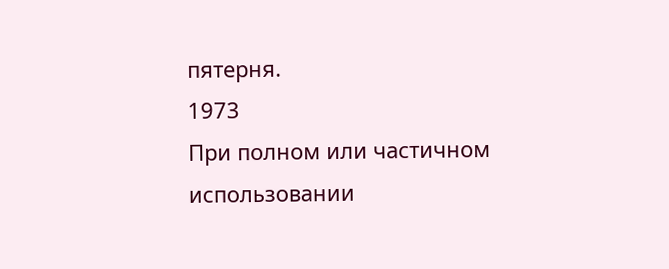пятерня.
1973
При полном или частичном использовании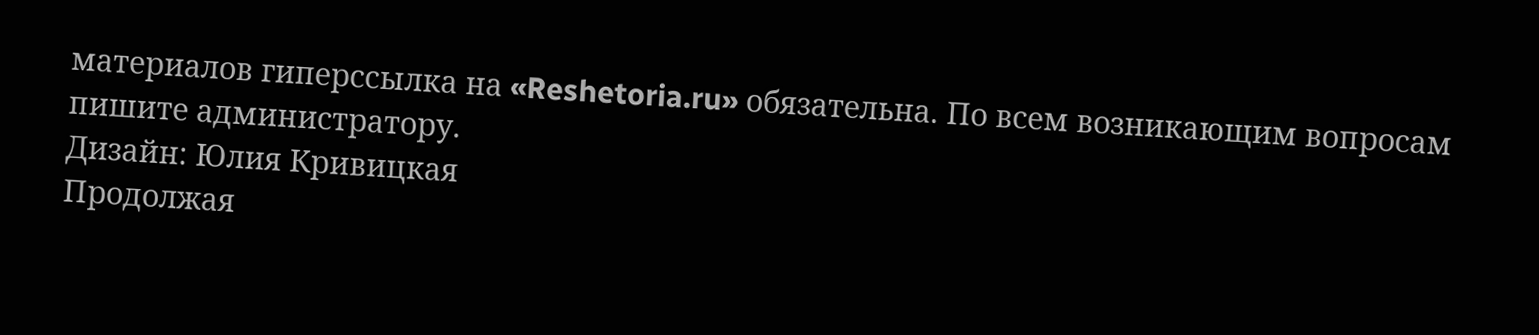материалов гиперссылка на «Reshetoria.ru» обязательна. По всем возникающим вопросам пишите администратору.
Дизайн: Юлия Кривицкая
Продолжая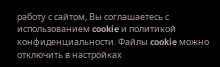работу с сайтом, Вы соглашаетесь с использованием cookie и политикой конфиденциальности. Файлы cookie можно отключить в настройках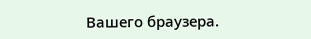Вашего браузера.